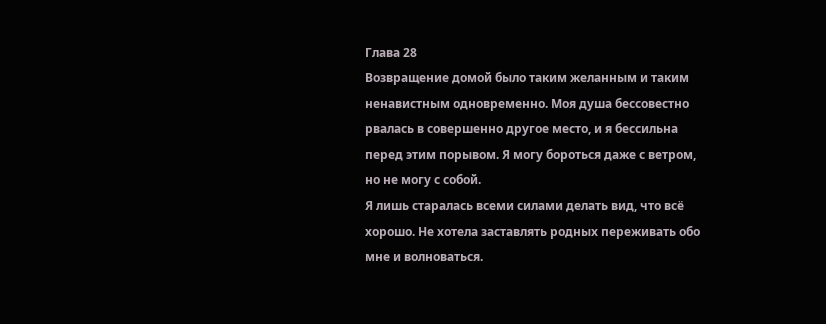Глава 28
Возвращение домой было таким желанным и таким ненавистным одновременно. Моя душа бессовестно рвалась в совершенно другое место, и я бессильна перед этим порывом. Я могу бороться даже с ветром, но не могу с собой.
Я лишь старалась всеми силами делать вид, что всё хорошо. Не хотела заставлять родных переживать обо мне и волноваться.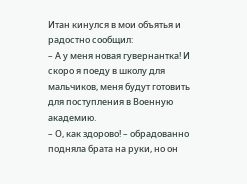Итан кинулся в мои объятья и радостно сообщил:
– А у меня новая гувернантка! И скоро я поеду в школу для мальчиков, меня будут готовить для поступления в Военную академию.
– О, как здорово! – обрадованно подняла брата на руки, но он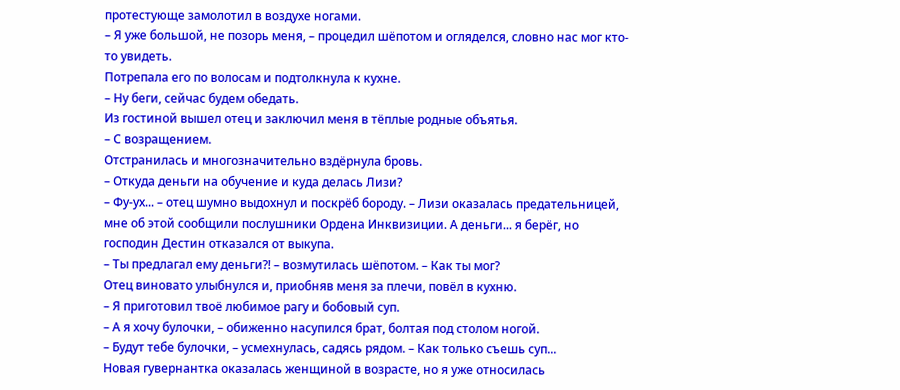протестующе замолотил в воздухе ногами.
– Я уже большой, не позорь меня, – процедил шёпотом и огляделся, словно нас мог кто-то увидеть.
Потрепала его по волосам и подтолкнула к кухне.
– Ну беги, сейчас будем обедать.
Из гостиной вышел отец и заключил меня в тёплые родные объятья.
– С возращением.
Отстранилась и многозначительно вздёрнула бровь.
– Откуда деньги на обучение и куда делась Лизи?
– Фу-ух... – отец шумно выдохнул и поскрёб бороду. – Лизи оказалась предательницей, мне об этой сообщили послушники Ордена Инквизиции. А деньги... я берёг, но господин Дестин отказался от выкупа.
– Ты предлагал ему деньги?! – возмутилась шёпотом. – Как ты мог?
Отец виновато улыбнулся и, приобняв меня за плечи, повёл в кухню.
– Я приготовил твоё любимое рагу и бобовый суп.
– А я хочу булочки, – обиженно насупился брат, болтая под столом ногой.
– Будут тебе булочки, – усмехнулась, садясь рядом. – Как только съешь суп...
Новая гувернантка оказалась женщиной в возрасте, но я уже относилась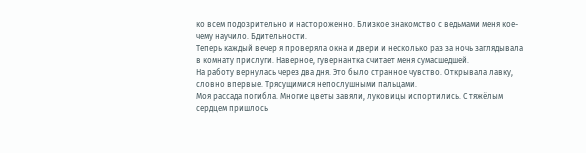ко всем подозрительно и настороженно. Близкое знакомство с ведьмами меня кое-чему научило. Бдительности.
Теперь каждый вечер я проверяла окна и двери и несколько раз за ночь заглядывала в комнату прислуги. Наверное, гувернантка считает меня сумасшедшей.
На работу вернулась через два дня. Это было странное чувство. Открывала лавку, словно впервые. Трясущимися непослушными пальцами.
Моя рассада погибла. Многие цветы завяли, луковицы испортились. С тяжёлым сердцем пришлось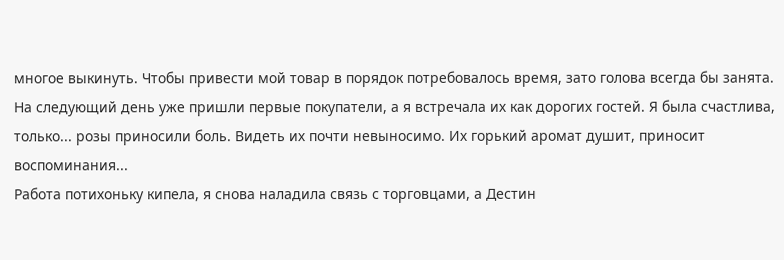многое выкинуть. Чтобы привести мой товар в порядок потребовалось время, зато голова всегда бы занята. На следующий день уже пришли первые покупатели, а я встречала их как дорогих гостей. Я была счастлива, только... розы приносили боль. Видеть их почти невыносимо. Их горький аромат душит, приносит воспоминания...
Работа потихоньку кипела, я снова наладила связь с торговцами, а Дестин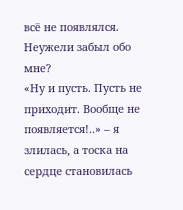всё не появлялся. Неужели забыл обо мне?
«Ну и пусть. Пусть не приходит. Вообще не появляется!..» – я злилась, а тоска на сердце становилась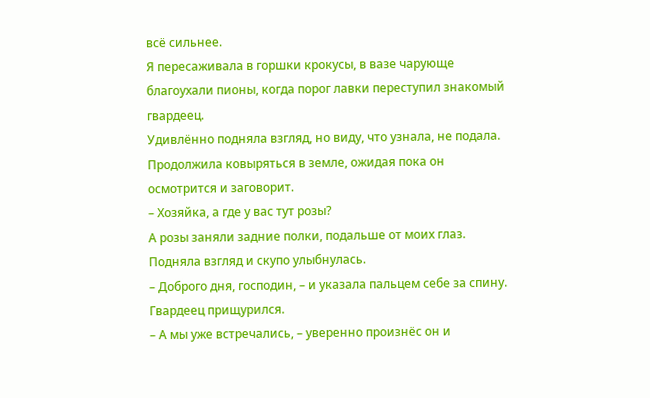всё сильнее.
Я пересаживала в горшки крокусы, в вазе чарующе благоухали пионы, когда порог лавки переступил знакомый гвардеец.
Удивлённо подняла взгляд, но виду, что узнала, не подала. Продолжила ковыряться в земле, ожидая пока он осмотрится и заговорит.
– Хозяйка, а где у вас тут розы?
А розы заняли задние полки, подальше от моих глаз.
Подняла взгляд и скупо улыбнулась.
– Доброго дня, господин, – и указала пальцем себе за спину. Гвардеец прищурился.
– А мы уже встречались, – уверенно произнёс он и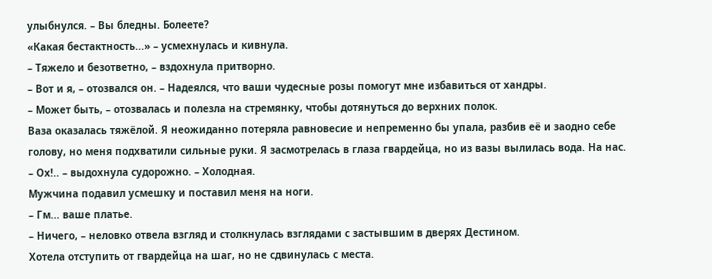улыбнулся. – Вы бледны. Болеете?
«Какая бестактность...» – усмехнулась и кивнула.
– Тяжело и безответно, – вздохнула притворно.
– Вот и я, – отозвался он. – Надеялся, что ваши чудесные розы помогут мне избавиться от хандры.
– Может быть, – отозвалась и полезла на стремянку, чтобы дотянуться до верхних полок.
Ваза оказалась тяжёлой. Я неожиданно потеряла равновесие и непременно бы упала, разбив её и заодно себе голову, но меня подхватили сильные руки. Я засмотрелась в глаза гвардейца, но из вазы вылилась вода. На нас.
– Ох!.. – выдохнула судорожно. – Холодная.
Мужчина подавил усмешку и поставил меня на ноги.
– Гм... ваше платье.
– Ничего, – неловко отвела взгляд и столкнулась взглядами с застывшим в дверях Дестином.
Хотела отступить от гвардейца на шаг, но не сдвинулась с места.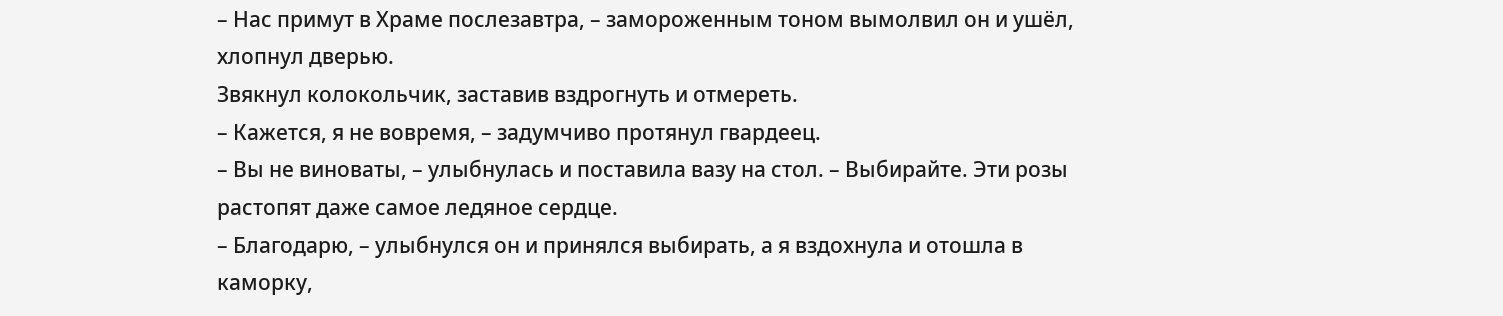– Нас примут в Храме послезавтра, – замороженным тоном вымолвил он и ушёл, хлопнул дверью.
Звякнул колокольчик, заставив вздрогнуть и отмереть.
– Кажется, я не вовремя, – задумчиво протянул гвардеец.
– Вы не виноваты, – улыбнулась и поставила вазу на стол. – Выбирайте. Эти розы растопят даже самое ледяное сердце.
– Благодарю, – улыбнулся он и принялся выбирать, а я вздохнула и отошла в каморку,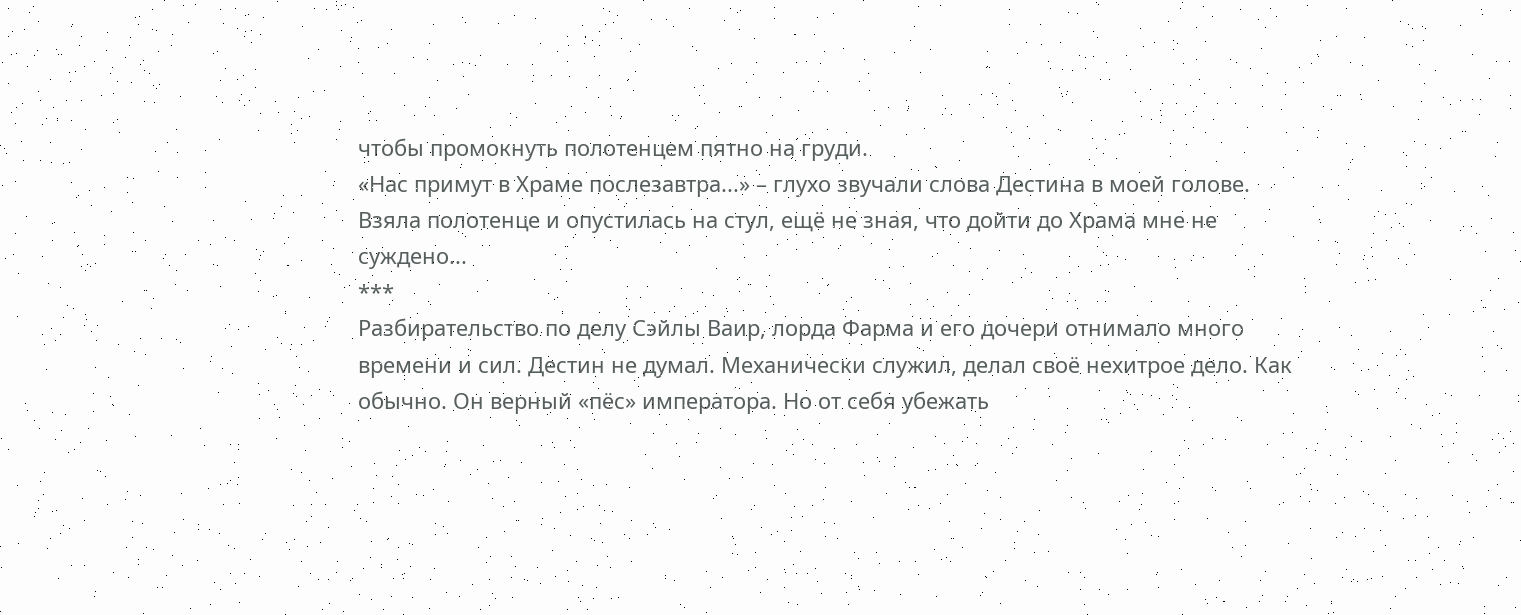чтобы промокнуть полотенцем пятно на груди.
«Нас примут в Храме послезавтра...» – глухо звучали слова Дестина в моей голове.
Взяла полотенце и опустилась на стул, ещё не зная, что дойти до Храма мне не суждено...
***
Разбирательство по делу Сэйлы Ваир, лорда Фарма и его дочери отнимало много времени и сил. Дестин не думал. Механически служил, делал своё нехитрое дело. Как обычно. Он верный «пёс» императора. Но от себя убежать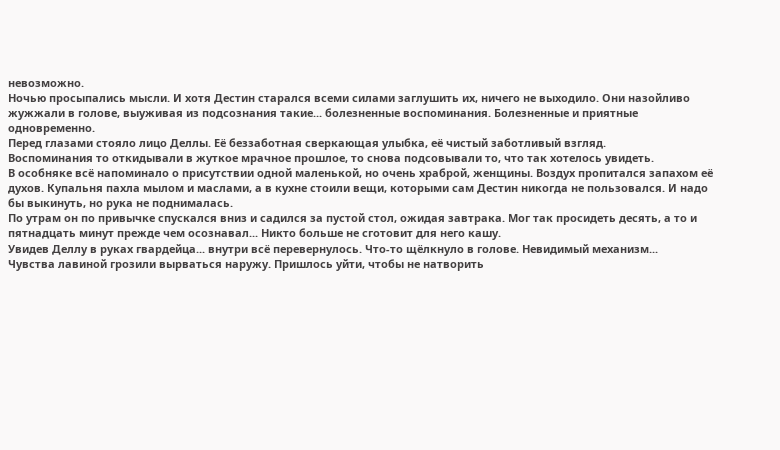невозможно.
Ночью просыпались мысли. И хотя Дестин старался всеми силами заглушить их, ничего не выходило. Они назойливо жужжали в голове, выуживая из подсознания такие... болезненные воспоминания. Болезненные и приятные одновременно.
Перед глазами стояло лицо Деллы. Её беззаботная сверкающая улыбка, её чистый заботливый взгляд.
Воспоминания то откидывали в жуткое мрачное прошлое, то снова подсовывали то, что так хотелось увидеть.
В особняке всё напоминало о присутствии одной маленькой, но очень храброй, женщины. Воздух пропитался запахом её духов. Купальня пахла мылом и маслами, а в кухне стоили вещи, которыми сам Дестин никогда не пользовался. И надо бы выкинуть, но рука не поднималась.
По утрам он по привычке спускался вниз и садился за пустой стол, ожидая завтрака. Мог так просидеть десять, а то и пятнадцать минут прежде чем осознавал... Никто больше не сготовит для него кашу.
Увидев Деллу в руках гвардейца... внутри всё перевернулось. Что-то щёлкнуло в голове. Невидимый механизм...
Чувства лавиной грозили вырваться наружу. Пришлось уйти, чтобы не натворить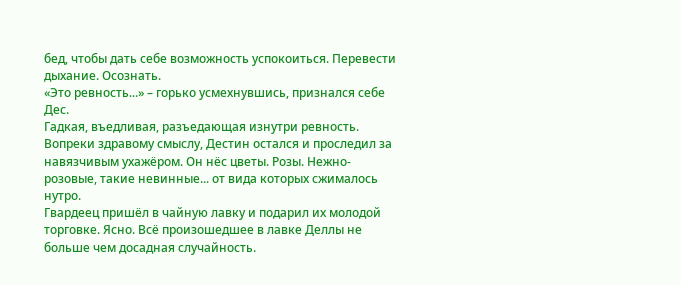бед, чтобы дать себе возможность успокоиться. Перевести дыхание. Осознать.
«Это ревность...» – горько усмехнувшись, признался себе Дес.
Гадкая, въедливая, разъедающая изнутри ревность.
Вопреки здравому смыслу, Дестин остался и проследил за навязчивым ухажёром. Он нёс цветы. Розы. Нежно-розовые, такие невинные... от вида которых сжималось нутро.
Гвардеец пришёл в чайную лавку и подарил их молодой торговке. Ясно. Всё произошедшее в лавке Деллы не больше чем досадная случайность.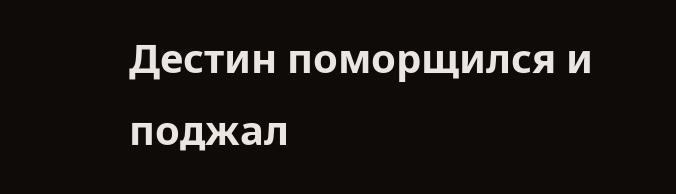Дестин поморщился и поджал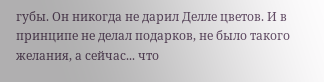губы. Он никогда не дарил Делле цветов. И в принципе не делал подарков, не было такого желания, а сейчас... что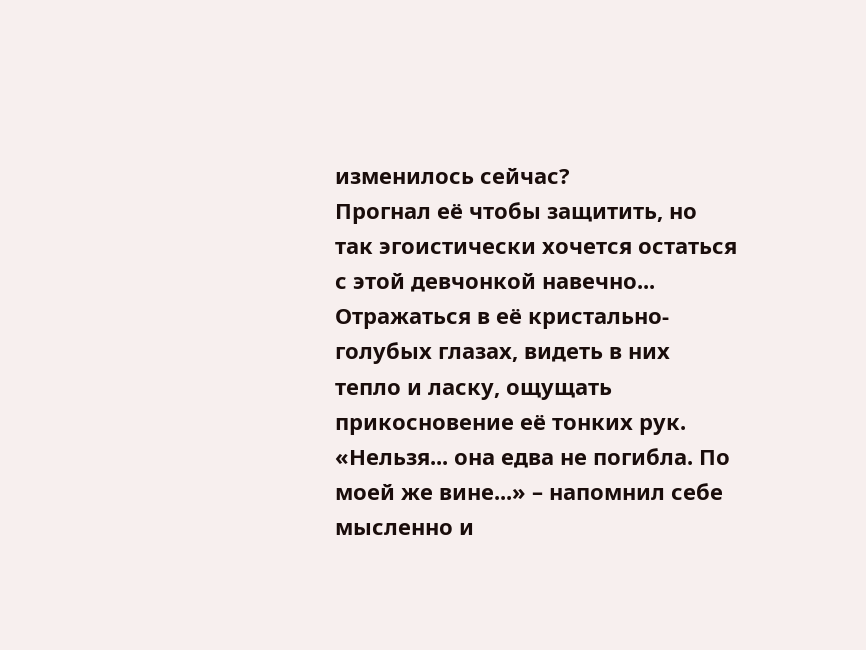изменилось сейчас?
Прогнал её чтобы защитить, но так эгоистически хочется остаться с этой девчонкой навечно... Отражаться в её кристально-голубых глазах, видеть в них тепло и ласку, ощущать прикосновение её тонких рук.
«Нельзя... она едва не погибла. По моей же вине...» – напомнил себе мысленно и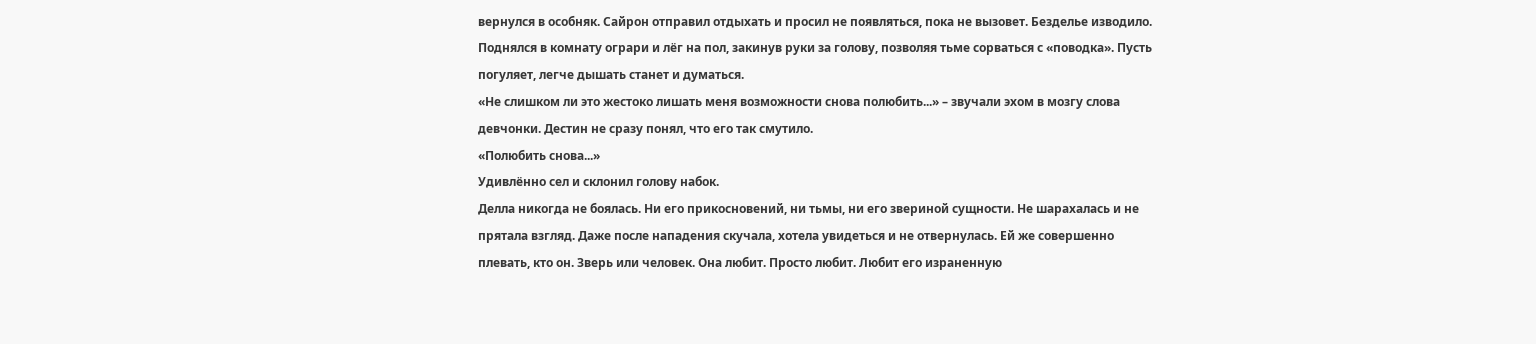вернулся в особняк. Сайрон отправил отдыхать и просил не появляться, пока не вызовет. Безделье изводило.
Поднялся в комнату ограри и лёг на пол, закинув руки за голову, позволяя тьме сорваться с «поводка». Пусть погуляет, легче дышать станет и думаться.
«Не слишком ли это жестоко лишать меня возможности снова полюбить...» – звучали эхом в мозгу слова девчонки. Дестин не сразу понял, что его так смутило.
«Полюбить снова...»
Удивлённо сел и склонил голову набок.
Делла никогда не боялась. Ни его прикосновений, ни тьмы, ни его звериной сущности. Не шарахалась и не прятала взгляд. Даже после нападения скучала, хотела увидеться и не отвернулась. Ей же совершенно плевать, кто он. Зверь или человек. Она любит. Просто любит. Любит его израненную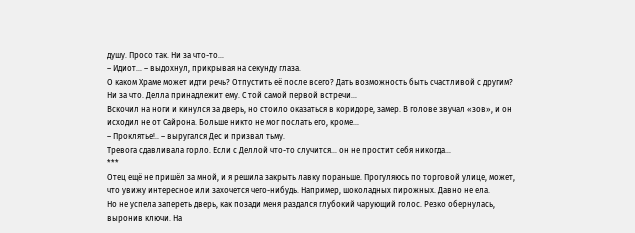душу. Просо так. Ни за что-то...
– Идиот... – выдохнул, прикрывая на секунду глаза.
О каком Храме может идти речь? Отпустить её после всего? Дать возможность быть счастливой с другим?
Ни за что. Делла принадлежит ему. С той самой первой встречи...
Вскочил на ноги и кинулся за дверь, но стоило оказаться в коридоре, замер. В голове звучал «зов», и он исходил не от Сайрона. Больше никто не мог послать его, кроме...
– Проклятье!.. – выругался Дес и призвал тьму.
Тревога сдавливала горло. Если с Деллой что-то случится... он не простит себя никогда...
***
Отец ещё не пришёл за мной, и я решила закрыть лавку пораньше. Прогуляюсь по торговой улице, может, что увижу интересное или захочется чего-нибудь. Например, шоколадных пирожных. Давно не ела.
Но не успела запереть дверь, как позади меня раздался глубокий чарующий голос. Резко обернулась, выронив ключи. На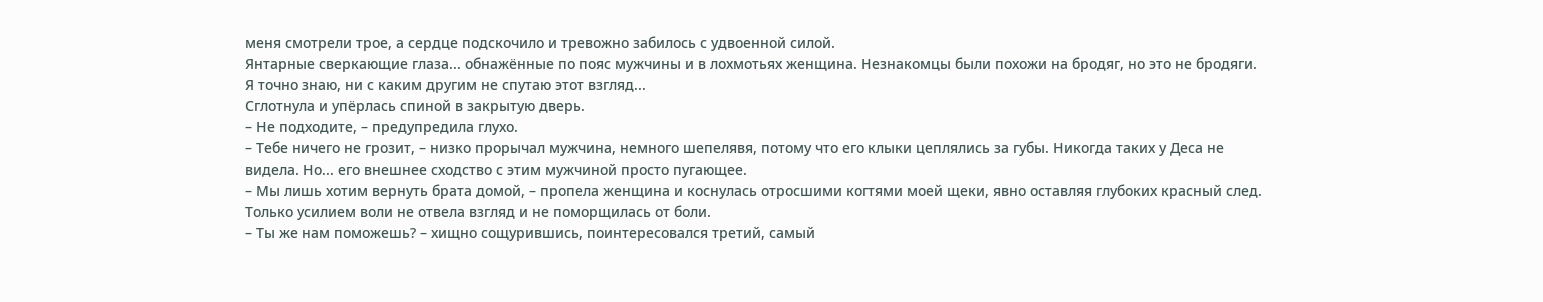меня смотрели трое, а сердце подскочило и тревожно забилось с удвоенной силой.
Янтарные сверкающие глаза... обнажённые по пояс мужчины и в лохмотьях женщина. Незнакомцы были похожи на бродяг, но это не бродяги. Я точно знаю, ни с каким другим не спутаю этот взгляд...
Сглотнула и упёрлась спиной в закрытую дверь.
– Не подходите, – предупредила глухо.
– Тебе ничего не грозит, – низко прорычал мужчина, немного шепелявя, потому что его клыки цеплялись за губы. Никогда таких у Деса не видела. Но... его внешнее сходство с этим мужчиной просто пугающее.
– Мы лишь хотим вернуть брата домой, – пропела женщина и коснулась отросшими когтями моей щеки, явно оставляя глубоких красный след. Только усилием воли не отвела взгляд и не поморщилась от боли.
– Ты же нам поможешь? – хищно сощурившись, поинтересовался третий, самый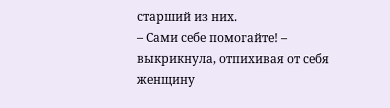старший из них.
– Сами себе помогайте! – выкрикнула, отпихивая от себя женщину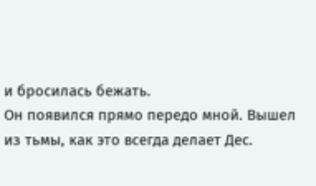и бросилась бежать.
Он появился прямо передо мной. Вышел из тьмы, как это всегда делает Дес.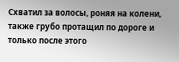Схватил за волосы, роняя на колени, также грубо протащил по дороге и только после этого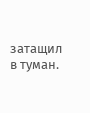затащил в туман.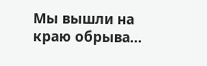Мы вышли на краю обрыва...